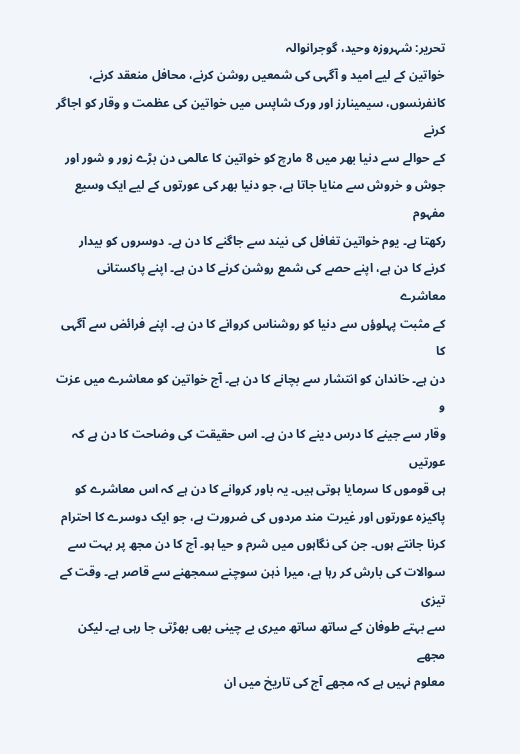تحریر: شہروزہ وحید، گوجرانوالہ
خواتین کے لیے امید و آگہی کی شمعیں روشن کرنے، محافل منعقد کرنے،
کانفرنسوں، سیمینارز اور ورک شاپس میں خواتین کی عظمت و وقار کو اجاگر کرنے
کے حوالے سے دنیا بھر میں 8 مارچ کو خواتین کا عالمی دن بڑے زور و شور اور
جوش و خروش سے منایا جاتا ہے، جو دنیا بھر کی عورتوں کے لیے ایک وسیع مفہوم
رکھتا ہے۔ یوم خواتین تغافل کی نیند سے جاگنے کا دن ہے۔ دوسروں کو بیدار
کرنے کا دن ہے، اپنے حصے کی شمع روشن کرنے کا دن ہے۔ اپنے پاکستانی معاشرے
کے مثبت پہلوؤں سے دنیا کو روشناس کروانے کا دن ہے۔ اپنے فرائض سے آگہی کا
دن ہے۔ خاندان کو انتشار سے بچانے کا دن ہے۔ آج خواتین کو معاشرے میں عزت و
وقار سے جینے کا درس دینے کا دن ہے۔ اس حقیقت کی وضاحت کا دن ہے کہ عورتیں
ہی قوموں کا سرمایا ہوتی ہیں۔ یہ باور کروانے کا دن ہے کہ اس معاشرے کو
پاکیزہ عورتوں اور غیرت مند مردوں کی ضرورت ہے، جو ایک دوسرے کا احترام
کرنا جانتے ہوں۔ جن کی نگاہوں میں شرم و حیا ہو۔ آج کا دن مجھ پر بہت سے
سوالات کی بارش کر رہا ہے، میرا ذہن سوچنے سمجھنے سے قاصر ہے۔ وقت کے تیزی
سے بہتے طوفان کے ساتھ ساتھ میری بے چینی بھی بھڑتی جا رہی ہے۔ لیکن مجھے
معلوم نہیں ہے کہ مجھے آج کی تاریخ میں ان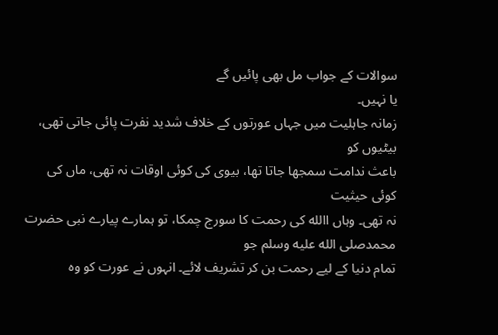سوالات کے جواب مل بھی پائیں گے
یا نہیں۔
زمانہ جاہلیت میں جہاں عورتوں کے خلاف شدید نفرت پائی جاتی تھی، بیٹیوں کو
باعث ندامت سمجھا جاتا تھا، بیوی کی کوئی اوقات نہ تھی، ماں کی کوئی حیثیت
نہ تھی۔ وہاں االله کی رحمت کا سورج چمکا، تو ہمارے پیارے نبی حضرت محمدصلى الله عليه وسلم جو
تمام دنیا کے لیے رحمت بن کر تشریف لائے۔ انہوں نے عورت کو وہ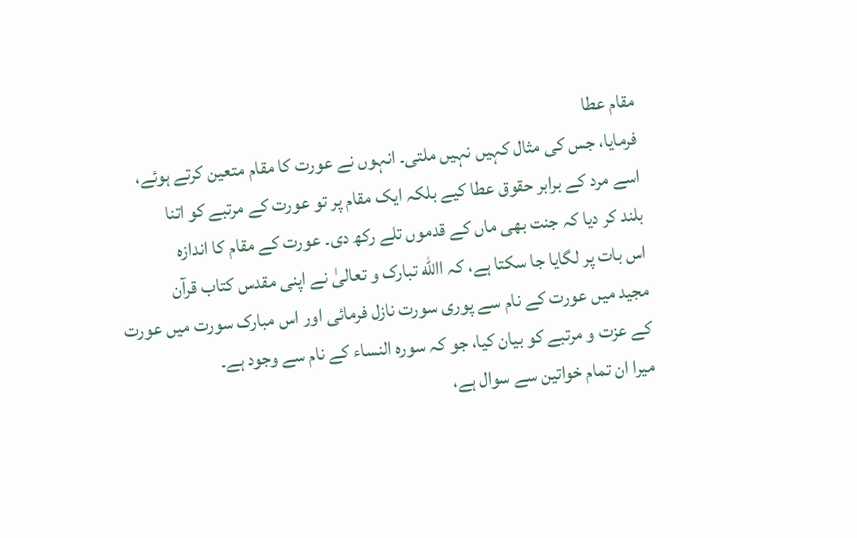مقام عطا
فرمایا، جس کی مثال کہیں نہیں ملتی۔ انہوں نے عورت کا مقام متعین کرتے ہوئے،
اسے مرد کے برابر حقوق عطا کیے بلکہ ایک مقام پر تو عورت کے مرتبے کو اتنا
بلند کر دیا کہ جنت بھی ماں کے قدموں تلے رکھ دی۔ عورت کے مقام کا اندازہ
اس بات پر لگایا جا سکتا ہے، کہ االله تبارک و تعالیٰ نے اپنی مقدس کتاب قرآن
مجید میں عورت کے نام سے پوری سورت نازل فرمائی اور اس مبارک سورت میں عورت
کے عزت و مرتبے کو بیان کیا، جو کہ سورہ النساء کے نام سے وجود ہے۔
میرا ان تمام خواتین سے سوال ہے،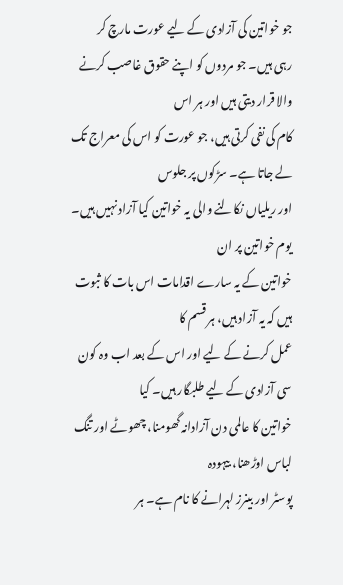جو خواتین کی آزادی کے لیے عورت مارچ کر
رہی ہیں۔ جو مردوں کو اپنے حقوق غاصب کرنے والا قرار دیتی ہیں اور ہر اس
کام کی نفی کرتی ہیں، جو عورت کو اس کی معراج تک لے جاتا ہے۔ سڑکوں پر جلوس
اور ریلیاں نکالنے والی یہ خواتین کیا آزاد نہیں ہیں۔ یوم خواتین پر ان
خواتین کے یہ سارے اقدامات اس بات کا ثبوت ہیں کہ یہ آزاد ہیں، ہر قسم کا
عمل کرنے کے لیے اور اس کے بعد اب وہ کون سی آزادی کے لیے طلبگار ہیں۔ کیا
خواتین کا عالمی دن آزادانہ گھومنا، چھوٹے اور تنگ لباس اوڑھنا، بیہودہ
پوسٹر اور بینرز لہرانے کا نام ہے۔ ہر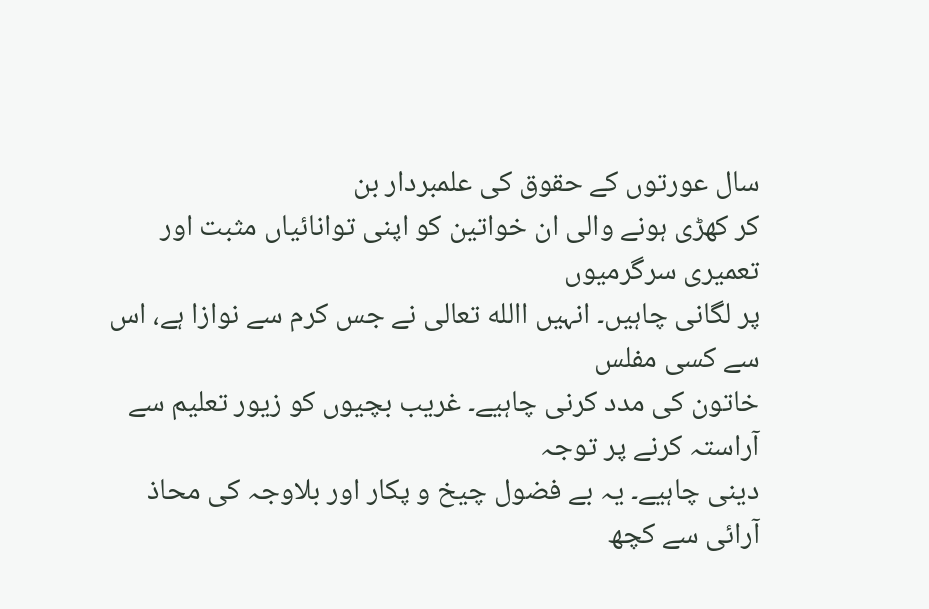سال عورتوں کے حقوق کی علمبردار بن
کر کھڑی ہونے والی ان خواتین کو اپنی توانائیاں مثبت اور تعمیری سرگرمیوں
پر لگانی چاہیں۔ انہیں االله تعالی نے جس کرم سے نوازا ہے، اس سے کسی مفلس
خاتون کی مدد کرنی چاہیے۔ غریب بچیوں کو زیور تعلیم سے آراستہ کرنے پر توجہ
دینی چاہیے۔ یہ بے فضول چیخ و پکار اور بلاوجہ کی محاذ آرائی سے کچھ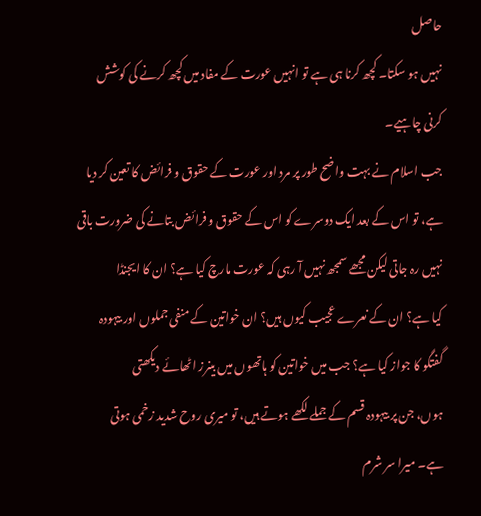حاصل
نہیں ہو سکتا۔ کچھ کرنا ہی ہے تو انہیں عورت کے مفاد میں کچھ کرنے کی کوشش
کرنی چاہیے۔
جب اسلام نے بہت واضح طور پر مرد اور عورت کے حقوق و فرائض کا تعین کر دیا
ہے، تو اس کے بعد ایک دوسرے کو اس کے حقوق و فرائض بتانے کی ضرورت باقی
نہیں رہ جاتی لیکن مجھے سمجھ نہیں آ رہی کہ عورت مارچ کیا ہے؟ ان کا ایجنڈا
کیا ہے؟ ان کے نعرے عجیب کیوں ہیں؟ ان خواتین کے منفی جملوں اور بیہودہ
گفتگو کا جواز کیا ہے؟ جب میں خواتین کو ہاتھوں میں بینرز اٹھائے دیکھتی
ہوں، جن پر بیہودہ قسم کے جملے لکھے ہوتے ہیں، تو میری روح شدید زخمی ہوتی
ہے۔ میرا سر شرم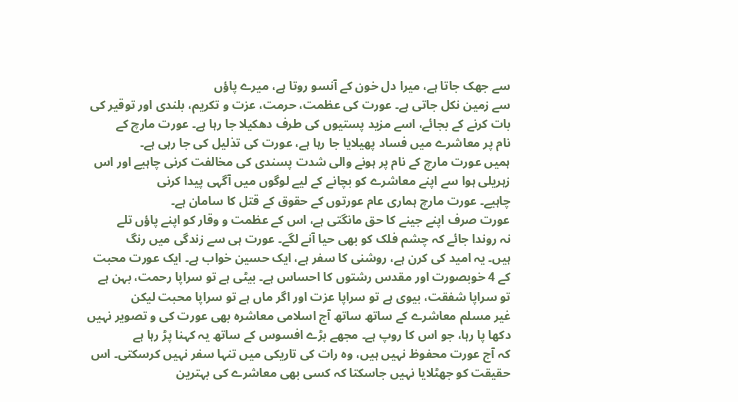سے جھک جاتا ہے، میرا دل خون کے آنسو روتا ہے، میرے پاؤں
سے زمین نکل جاتی ہے۔ عورت کی عظمت، حرمت، عزت و تکریم، بلندی اور توقیر کی
بات کرنے کے بجائے، اسے مزید پستیوں کی طرف دھکیلا جا رہا ہے۔ عورت مارچ کے
نام پر معاشرے میں فساد پھیلایا جا رہا ہے، عورت کی تذلیل کی جا رہی ہے۔
ہمیں عورت مارچ کے نام پر ہونے والی شدت پسندی کی مخالفت کرنی چاہیے اور اس
زہریلی ہوا سے اپنے معاشرے کو بچانے کے لیے لوگوں میں آگہی پیدا کرنی
چاہیے۔ عورت مارچ ہماری عام عورتوں کے حقوق کے قتل کا سامان ہے۔
عورت صرف اپنے جینے کا حق مانگتی ہے، اس کے عظمت و وقار کو اپنے پاؤں تلے
نہ روندا جائے کہ چشم فلک کو بھی حیا آنے لگے۔ عورت ہی سے زندگی میں رنگ
ہیں۔ یہ امید کی کرن ہے، روشنی کا سفر ہے، ایک حسین خواب ہے۔ ایک عورت محبت
کے 4 خوبصورت اور مقدس رشتوں کا احساس ہے۔ بیٹی ہے تو سراپا رحمت، بہن ہے
تو سراپا شفقت، بیوی ہے تو سراپا عزت اور اگر ماں ہے تو سراپا محبت لیکن
غیر مسلم معاشرے کے ساتھ ساتھ آج اسلامی معاشرہ بھی عورت کی و تصویر نہیں
دکھا پا رہا، جو اس کا روپ ہے۔ مجھے بڑے افسوس کے ساتھ یہ کہنا پڑ رہا ہے
کہ آج عورت محفوظ نہیں ہیں، وہ رات کی تاریکی میں تنہا سفر نہیں کرسکتی۔ اس
حقیقت کو جھٹلایا نہیں جاسکتا کہ کسی بھی معاشرے کی بہترین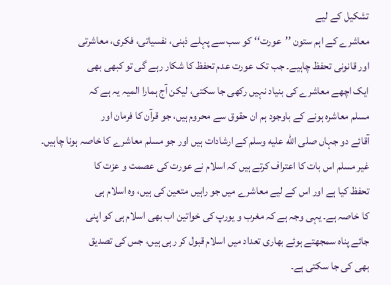تشکیل کے لیے
معاشرے کے اہم ستون ’’عورت‘‘ کو سب سے پہلے ذہنی، نفسیاتی، فکری، معاشرتی
اور قانونی تحفظ چاہیے۔ جب تک عورت عدم تحفظ کا شکار رہے گی تو کبھی بھی
ایک اچھے معاشرے کی بنیاد نہیں رکھی جا سکتی، لیکن آج ہمارا المیہ یہ ہے کہ
مسلم معاشرہ ہونے کے باوجود ہم ان حقوق سے محروم ہیں، جو قرآن کا فرمان اور
آقائے دو جہاں صلى الله عليه وسلم کے ارشادات ہیں اور جو مسلم معاشرے کا خاصہ ہونا چاہیں۔
غیر مسلم اس بات کا اعتراف کرتے ہیں کہ اسلام نے عورت کی عصمت و عزت کا
تحفظ کیا ہے اور اس کے لیے معاشرے میں جو راہیں متعین کی ہیں، وہ اسلام ہی
کا خاصہ ہے۔ یہی وجہ ہے کہ مغرب و یورپ کی خواتین اب بھی اسلام ہی کو اپنی
جائے پناہ سمجھتے ہوئے بھاری تعداد میں اسلام قبول کر رہی ہیں، جس کی تصدیق
بھی کی جا سکتی ہے۔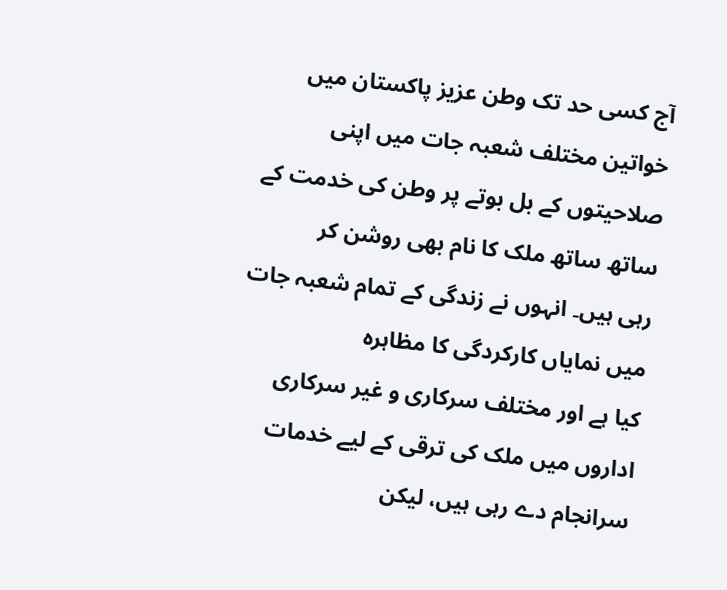آج کسی حد تک وطن عزیز پاکستان میں خواتین مختلف شعبہ جات میں اپنی
صلاحیتوں کے بل بوتے پر وطن کی خدمت کے ساتھ ساتھ ملک کا نام بھی روشن کر
رہی ہیں۔ انہوں نے زندگی کے تمام شعبہ جات میں نمایاں کارکردگی کا مظاہرہ
کیا ہے اور مختلف سرکاری و غیر سرکاری اداروں میں ملک کی ترقی کے لیے خدمات
سرانجام دے رہی ہیں، لیکن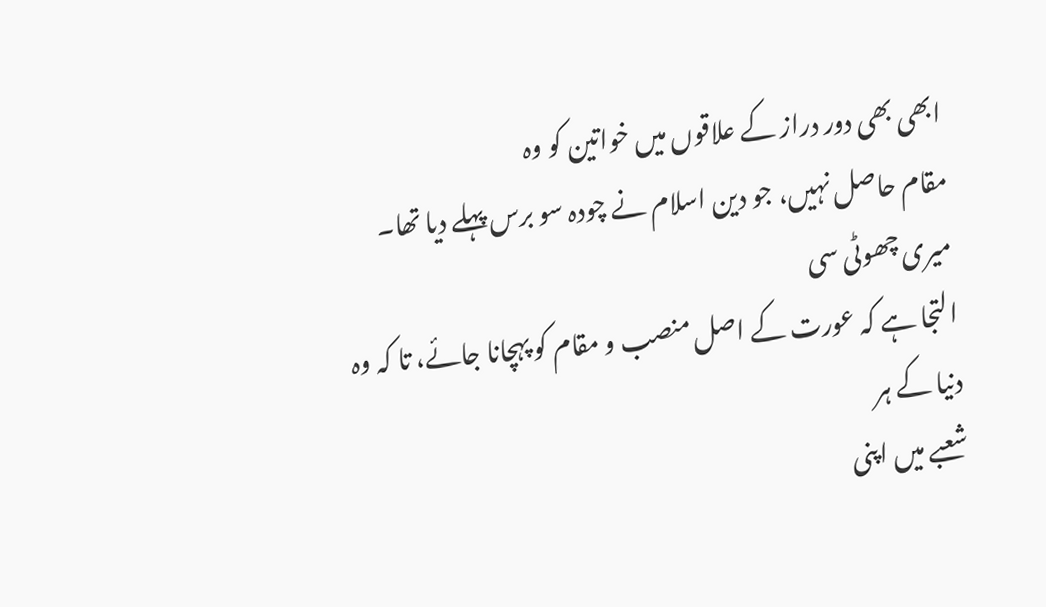ابھی بھی دور دراز کے علاقوں میں خواتین کو وہ
مقام حاصل نہیں، جو دین اسلام نے چودہ سو برس پہلے دیا تھا۔ میری چھوٹی سی
التجا ہے کہ عورت کے اصل منصب و مقام کو پہچانا جائے، تا کہ وہ دنیا کے ہر
شعبے میں اپنی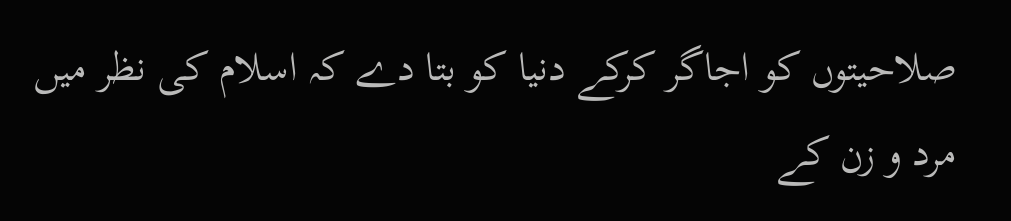صلاحیتوں کو اجاگر کرکے دنیا کو بتا دے کہ اسلام کی نظر میں
مرد و زن کے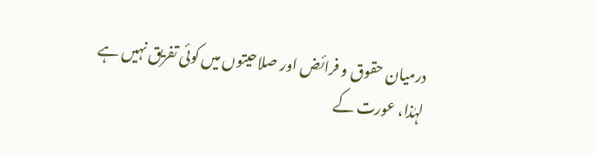درمیان حقوق و فرائض اور صلاحیتوں میں کوئی تفریق نہیں ہے
لہٰذا، عورت کے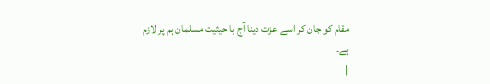مقام کو جان کر اسے عزت دینا آج با حیثیت مسلمان ہم پر لازم
ہے۔
|